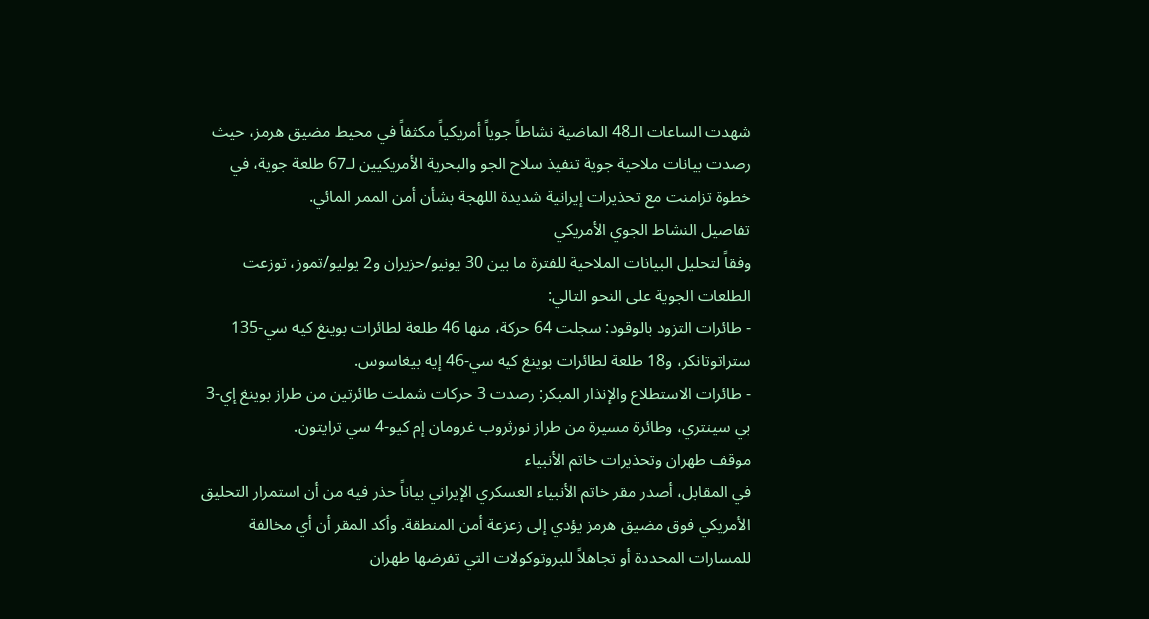شهدت الساعات الـ48 الماضية نشاطاً جوياً أمريكياً مكثفاً في محيط مضيق هرمز، حيث رصدت بيانات ملاحية جوية تنفيذ سلاح الجو والبحرية الأمريكيين لـ67 طلعة جوية، في خطوة تزامنت مع تحذيرات إيرانية شديدة اللهجة بشأن أمن الممر المائي.
تفاصيل النشاط الجوي الأمريكي
وفقاً لتحليل البيانات الملاحية للفترة ما بين 30 يونيو/حزيران و2 يوليو/تموز، توزعت الطلعات الجوية على النحو التالي:
- طائرات التزود بالوقود: سجلت 64 حركة، منها 46 طلعة لطائرات بوينغ كيه سي-135 ستراتوتانكر، و18 طلعة لطائرات بوينغ كيه سي-46 إيه بيغاسوس.
- طائرات الاستطلاع والإنذار المبكر: رصدت 3 حركات شملت طائرتين من طراز بوينغ إي-3 بي سينتري، وطائرة مسيرة من طراز نورثروب غرومان إم كيو-4 سي ترايتون.
موقف طهران وتحذيرات خاتم الأنبياء
في المقابل، أصدر مقر خاتم الأنبياء العسكري الإيراني بياناً حذر فيه من أن استمرار التحليق الأمريكي فوق مضيق هرمز يؤدي إلى زعزعة أمن المنطقة. وأكد المقر أن أي مخالفة للمسارات المحددة أو تجاهلاً للبروتوكولات التي تفرضها طهران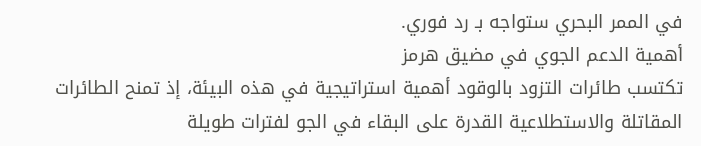في الممر البحري ستواجه بـ رد فوري.
أهمية الدعم الجوي في مضيق هرمز
تكتسب طائرات التزود بالوقود أهمية استراتيجية في هذه البيئة، إذ تمنح الطائرات المقاتلة والاستطلاعية القدرة على البقاء في الجو لفترات طويلة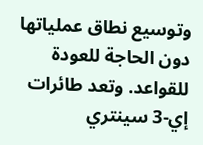وتوسيع نطاق عملياتها دون الحاجة للعودة للقواعد. وتعد طائرات إي-3 سينتري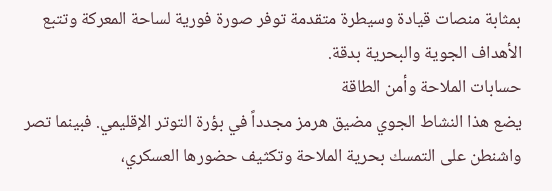بمثابة منصات قيادة وسيطرة متقدمة توفر صورة فورية لساحة المعركة وتتبع الأهداف الجوية والبحرية بدقة.
حسابات الملاحة وأمن الطاقة
يضع هذا النشاط الجوي مضيق هرمز مجدداً في بؤرة التوتر الإقليمي. فبينما تصر واشنطن على التمسك بحرية الملاحة وتكثيف حضورها العسكري،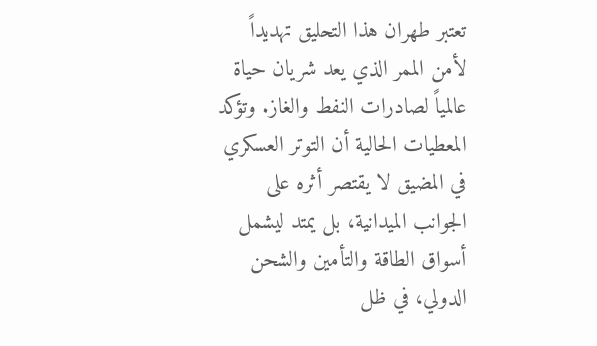تعتبر طهران هذا التحليق تهديداً لأمن الممر الذي يعد شريان حياة عالمياً لصادرات النفط والغاز. وتؤكد المعطيات الحالية أن التوتر العسكري في المضيق لا يقتصر أثره على الجوانب الميدانية، بل يمتد ليشمل أسواق الطاقة والتأمين والشحن الدولي، في ظل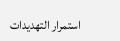استمرار التهديدات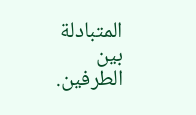المتبادلة بين الطرفين.